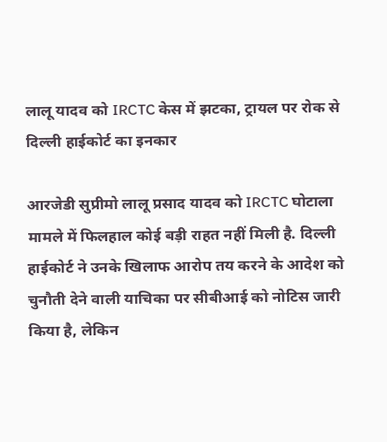लालू यादव को IRCTC केस में झटका, ट्रायल पर रोक से दिल्ली हाईकोर्ट का इनकार

आरजेडी सुप्रीमो लालू प्रसाद यादव को IRCTC घोटाला मामले में फिलहाल कोई बड़ी राहत नहीं मिली है. दिल्ली हाईकोर्ट ने उनके खिलाफ आरोप तय करने के आदेश को चुनौती देने वाली याचिका पर सीबीआई को नोटिस जारी किया है, लेकिन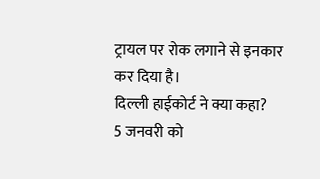ट्रायल पर रोक लगाने से इनकार कर दिया है।
दिल्ली हाईकोर्ट ने क्या कहा?
5 जनवरी को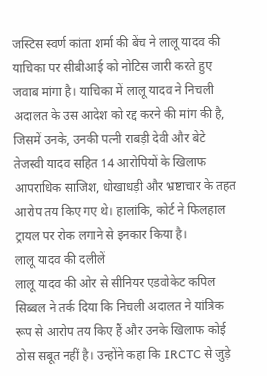जस्टिस स्वर्ण कांता शर्मा की बेंच ने लालू यादव की याचिका पर सीबीआई को नोटिस जारी करते हुए जवाब मांगा है। याचिका में लालू यादव ने निचली अदालत के उस आदेश को रद्द करने की मांग की है, जिसमें उनके, उनकी पत्नी राबड़ी देवी और बेटे तेजस्वी यादव सहित 14 आरोपियों के खिलाफ आपराधिक साजिश, धोखाधड़ी और भ्रष्टाचार के तहत आरोप तय किए गए थे। हालांकि, कोर्ट ने फिलहाल ट्रायल पर रोक लगाने से इनकार किया है।
लालू यादव की दलीलें
लालू यादव की ओर से सीनियर एडवोकेट कपिल सिब्बल ने तर्क दिया कि निचली अदालत ने यांत्रिक रूप से आरोप तय किए हैं और उनके खिलाफ कोई ठोस सबूत नहीं है। उन्होंने कहा कि IRCTC से जुड़े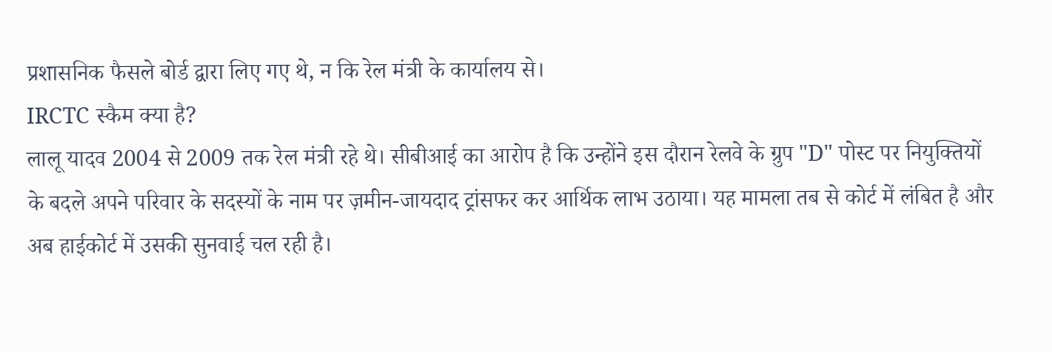प्रशासनिक फैसले बोर्ड द्वारा लिए गए थे, न कि रेल मंत्री के कार्यालय से।
IRCTC स्कैम क्या है?
लालू यादव 2004 से 2009 तक रेल मंत्री रहे थे। सीबीआई का आरोप है कि उन्होंने इस दौरान रेलवे के ग्रुप "D" पोस्ट पर नियुक्तियों के बदले अपने परिवार के सदस्यों के नाम पर ज़मीन-जायदाद ट्रांसफर कर आर्थिक लाभ उठाया। यह मामला तब से कोर्ट में लंबित है और अब हाईकोर्ट में उसकी सुनवाई चल रही है।